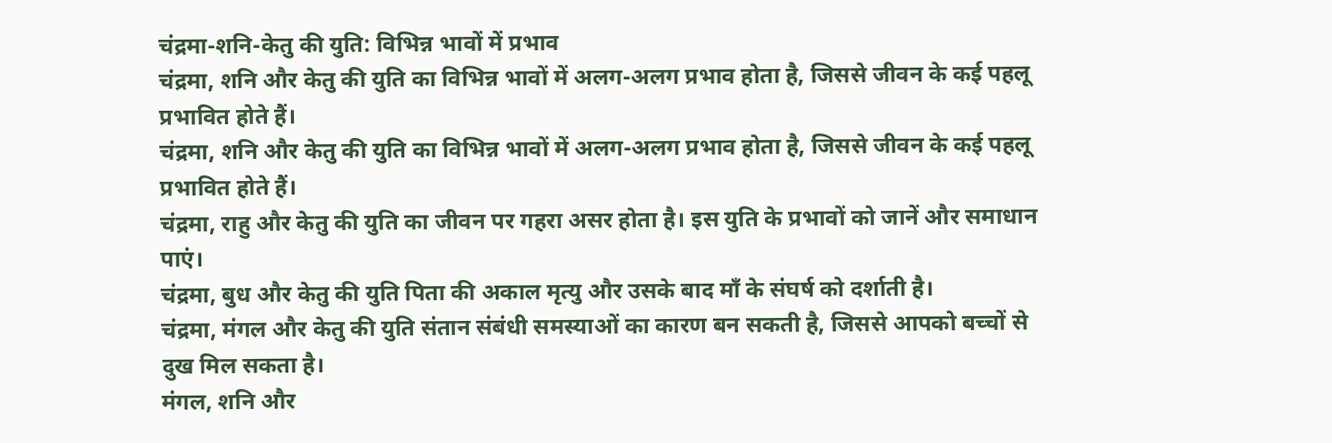चंद्रमा-शनि-केतु की युति: विभिन्न भावों में प्रभाव
चंद्रमा, शनि और केतु की युति का विभिन्न भावों में अलग-अलग प्रभाव होता है, जिससे जीवन के कई पहलू प्रभावित होते हैं।
चंद्रमा, शनि और केतु की युति का विभिन्न भावों में अलग-अलग प्रभाव होता है, जिससे जीवन के कई पहलू प्रभावित होते हैं।
चंद्रमा, राहु और केतु की युति का जीवन पर गहरा असर होता है। इस युति के प्रभावों को जानें और समाधान पाएं।
चंद्रमा, बुध और केतु की युति पिता की अकाल मृत्यु और उसके बाद माँ के संघर्ष को दर्शाती है।
चंद्रमा, मंगल और केतु की युति संतान संबंधी समस्याओं का कारण बन सकती है, जिससे आपको बच्चों से दुख मिल सकता है।
मंगल, शनि और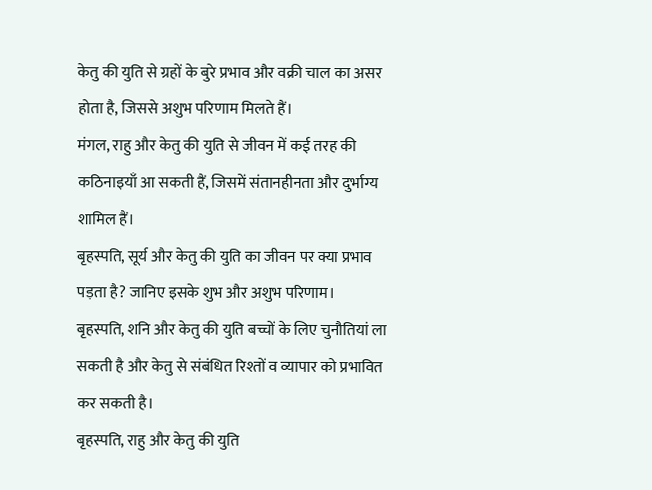केतु की युति से ग्रहों के बुरे प्रभाव और वक्री चाल का असर होता है, जिससे अशुभ परिणाम मिलते हैं।
मंगल, राहु और केतु की युति से जीवन में कई तरह की कठिनाइयाँ आ सकती हैं, जिसमें संतानहीनता और दुर्भाग्य शामिल हैं।
बृहस्पति, सूर्य और केतु की युति का जीवन पर क्या प्रभाव पड़ता है? जानिए इसके शुभ और अशुभ परिणाम।
बृहस्पति, शनि और केतु की युति बच्चों के लिए चुनौतियां ला सकती है और केतु से संबंधित रिश्तों व व्यापार को प्रभावित कर सकती है।
बृहस्पति, राहु और केतु की युति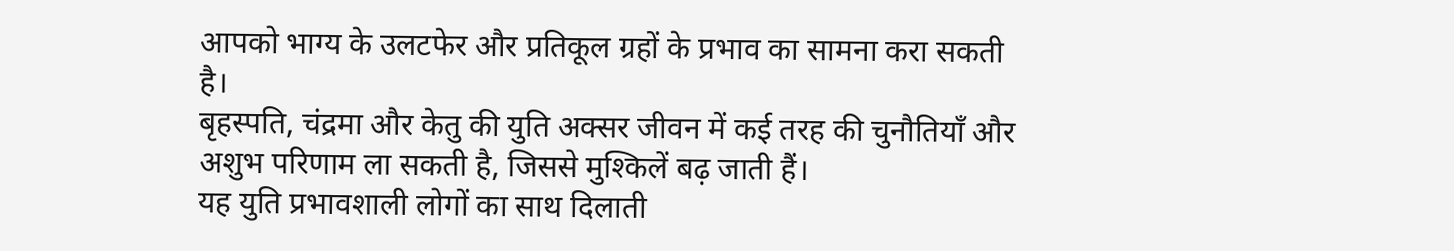आपको भाग्य के उलटफेर और प्रतिकूल ग्रहों के प्रभाव का सामना करा सकती है।
बृहस्पति, चंद्रमा और केतु की युति अक्सर जीवन में कई तरह की चुनौतियाँ और अशुभ परिणाम ला सकती है, जिससे मुश्किलें बढ़ जाती हैं।
यह युति प्रभावशाली लोगों का साथ दिलाती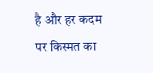है और हर कदम पर किस्मत का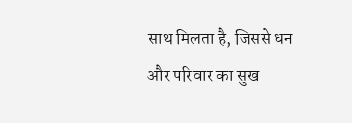साथ मिलता है, जिससे धन और परिवार का सुख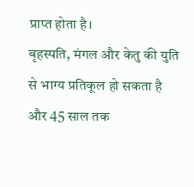प्राप्त होता है।
बृहस्पति, मंगल और केतु की युति से भाग्य प्रतिकूल हो सकता है और 45 साल तक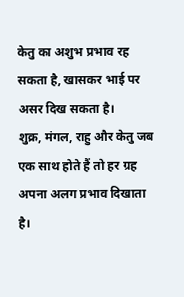केतु का अशुभ प्रभाव रह सकता है, खासकर भाई पर असर दिख सकता है।
शुक्र, मंगल, राहु और केतु जब एक साथ होते हैं तो हर ग्रह अपना अलग प्रभाव दिखाता है।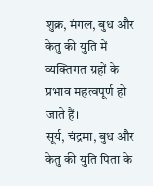शुक्र, मंगल, बुध और केतु की युति में व्यक्तिगत ग्रहों के प्रभाव महत्वपूर्ण हो जाते हैं।
सूर्य, चंद्रमा, बुध और केतु की युति पिता के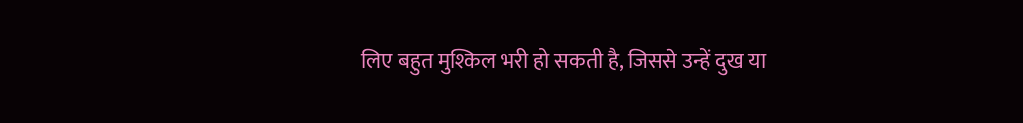लिए बहुत मुश्किल भरी हो सकती है, जिससे उन्हें दुख या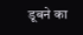डूबने का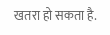खतरा हो सकता है.